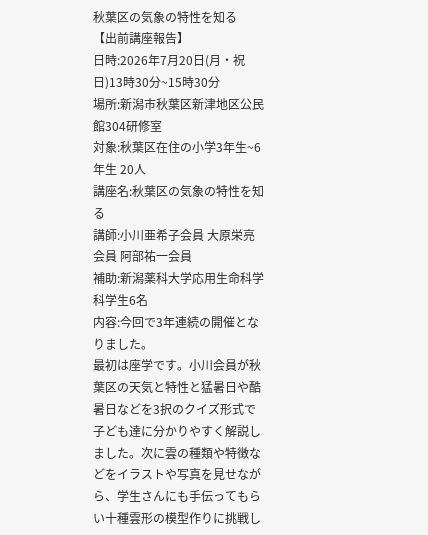秋葉区の気象の特性を知る
【出前講座報告】
日時:2026年7月20日(月・祝日)13時30分~15時30分
場所:新潟市秋葉区新津地区公民館304研修室
対象:秋葉区在住の小学3年生~6年生 20人
講座名:秋葉区の気象の特性を知る
講師:小川亜希子会員 大原栄亮会員 阿部祐一会員
補助:新潟薬科大学応用生命科学科学生6名
内容:今回で3年連続の開催となりました。
最初は座学です。小川会員が秋葉区の天気と特性と猛暑日や酷暑日などを3択のクイズ形式で子ども達に分かりやすく解説しました。次に雲の種類や特徴などをイラストや写真を見せながら、学生さんにも手伝ってもらい十種雲形の模型作りに挑戦し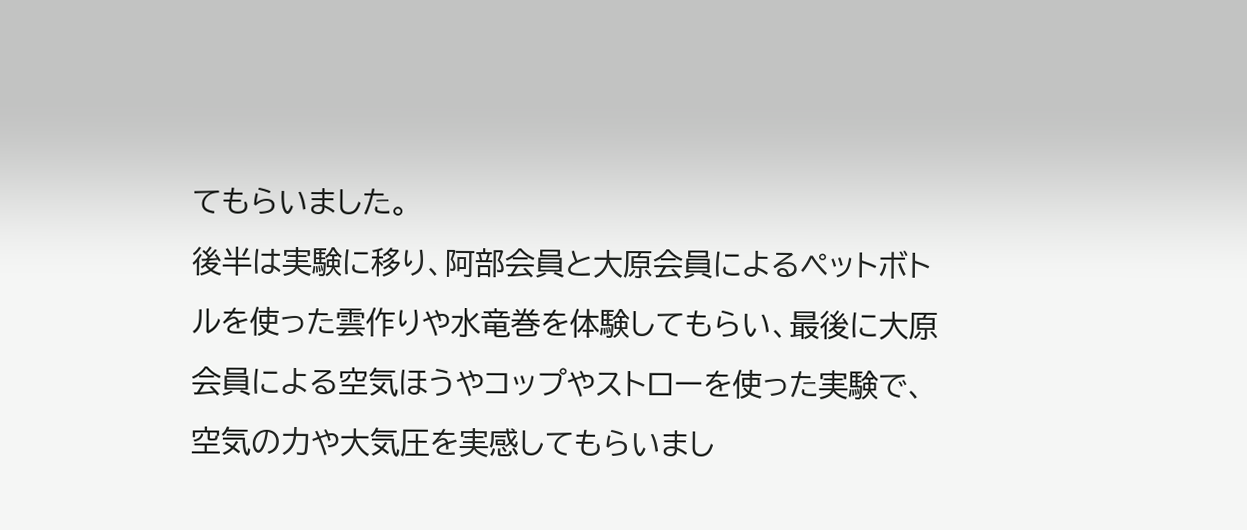てもらいました。
後半は実験に移り、阿部会員と大原会員によるペットボトルを使った雲作りや水竜巻を体験してもらい、最後に大原会員による空気ほうやコップやストローを使った実験で、空気の力や大気圧を実感してもらいまし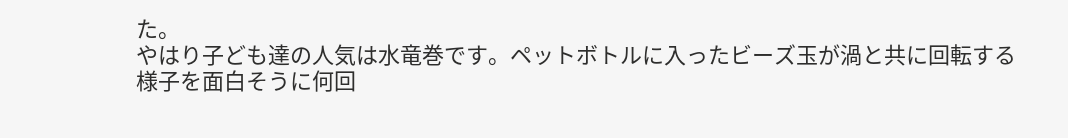た。
やはり子ども達の人気は水竜巻です。ペットボトルに入ったビーズ玉が渦と共に回転する様子を面白そうに何回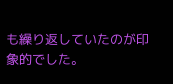も繰り返していたのが印象的でした。